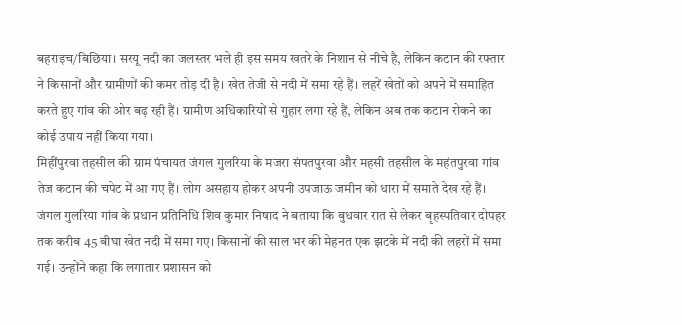बहराइच/बिछिया। सरयू नदी का जलस्तर भले ही इस समय खतरे के निशान से नीचे है, लेकिन कटान की रफ्तार ने किसानों और ग्रामीणों की कमर तोड़ दी है। खेत तेजी से नदी में समा रहे हैं। लहरें खेतों को अपने में समाहित करते हुए गांव की ओर बढ़ रही हैं। ग्रामीण अधिकारियों से गुहार लगा रहे हैं, लेकिन अब तक कटान रोकने का कोई उपाय नहीं किया गया।
मिहींपुरवा तहसील की ग्राम पंचायत जंगल गुलरिया के मजरा संपतपुरवा और महसी तहसील के महंतपुरवा गांव तेज कटान की चपेट में आ गए हैं। लोग असहाय होकर अपनी उपजाऊ जमीन को धारा में समाते देख रहे हैं।
जंगल गुलरिया गांव के प्रधान प्रतिनिधि शिव कुमार निषाद ने बताया कि बुधवार रात से लेकर बृहस्पतिवार दोपहर तक करीब 45 बीघा खेत नदी में समा गए। किसानों की साल भर की मेहनत एक झटके में नदी की लहरों में समा गई। उन्होंने कहा कि लगातार प्रशासन को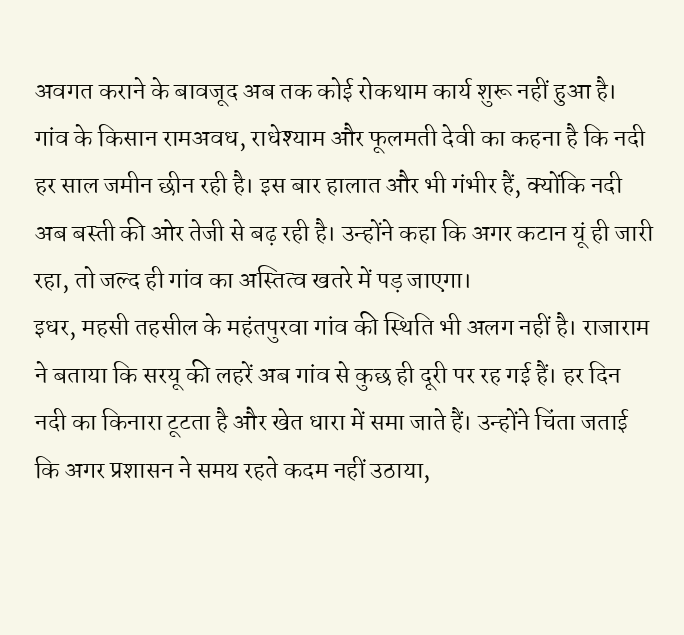अवगत कराने के बावजूद अब तक कोई रोकथाम कार्य शुरू नहीं हुआ है।
गांव के किसान रामअवध, राधेश्याम और फूलमती देवी का कहना है कि नदी हर साल जमीन छीन रही है। इस बार हालात और भी गंभीर हैं, क्योंकि नदी अब बस्ती की ओर तेजी से बढ़ रही है। उन्होंने कहा कि अगर कटान यूं ही जारी रहा, तो जल्द ही गांव का अस्तित्व खतरे में पड़ जाएगा।
इधर, महसी तहसील के महंतपुरवा गांव की स्थिति भी अलग नहीं है। राजाराम ने बताया कि सरयू की लहरें अब गांव से कुछ ही दूरी पर रह गई हैं। हर दिन नदी का किनारा टूटता है और खेत धारा में समा जाते हैं। उन्होंने चिंता जताई कि अगर प्रशासन ने समय रहते कदम नहीं उठाया,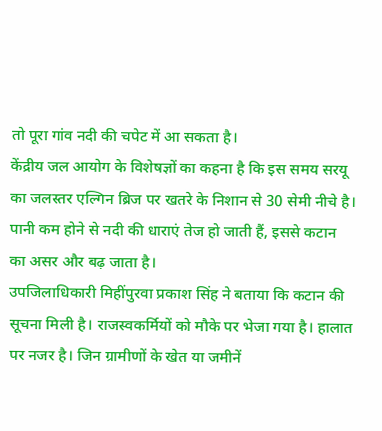तो पूरा गांव नदी की चपेट में आ सकता है।
केंद्रीय जल आयोग के विशेषज्ञों का कहना है कि इस समय सरयू का जलस्तर एल्गिन ब्रिज पर खतरे के निशान से 30 सेमी नीचे है। पानी कम होने से नदी की धाराएं तेज हो जाती हैं, इससे कटान का असर और बढ़ जाता है।
उपजिलाधिकारी मिहींपुरवा प्रकाश सिंह ने बताया कि कटान की सूचना मिली है। राजस्वकर्मियों को मौके पर भेजा गया है। हालात पर नजर है। जिन ग्रामीणों के खेत या जमीनें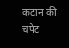कटान की चपेट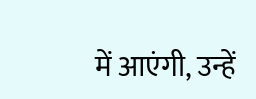में आएंगी, उन्हें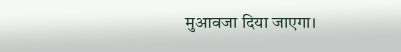मुआवजा दिया जाएगा।